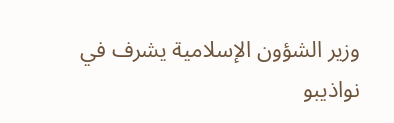وزير الشؤون الإسلامية يشرف في نواذيبو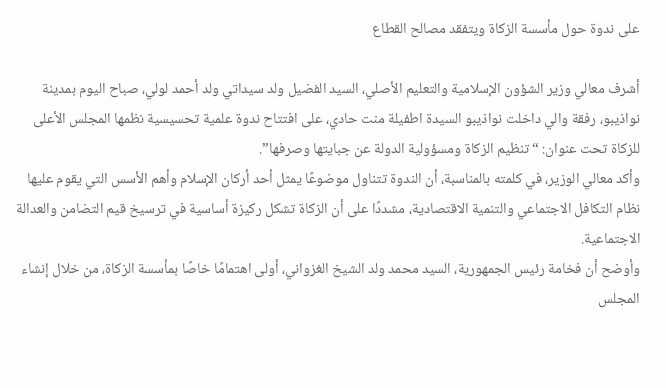على ندوة حول مأسسة الزكاة ويتفقد مصالح القطاع

أشرف معالي وزير الشؤون الإسلامية والتعليم الأصلي، السيد الفضيل ولد سيداتي ولد أحمد لولي، صباح اليوم بمدينة نواذيبو، رفقة والي داخلت نواذيبو السيدة اطفيلة منت حادي، على افتتاح ندوة علمية تحسيسية نظمها المجلس الأعلى للزكاة تحت عنوان: “تنظيم الزكاة ومسؤولية الدولة عن جبايتها وصرفها”.
وأكد معالي الوزير، في كلمته بالمناسبة، أن الندوة تتناول موضوعًا يمثل أحد أركان الإسلام وأهم الأسس التي يقوم عليها نظام التكافل الاجتماعي والتنمية الاقتصادية، مشددًا على أن الزكاة تشكل ركيزة أساسية في ترسيخ قيم التضامن والعدالة الاجتماعية.
وأوضح أن فخامة رئيس الجمهورية، السيد محمد ولد الشيخ الغزواني، أولى اهتمامًا خاصًا بمأسسة الزكاة، من خلال إنشاء المجلس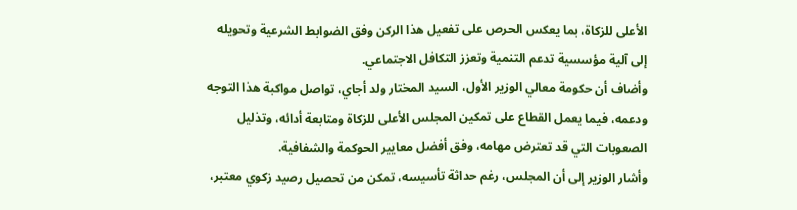الأعلى للزكاة، بما يعكس الحرص على تفعيل هذا الركن وفق الضوابط الشرعية وتحويله إلى آلية مؤسسية تدعم التنمية وتعزز التكافل الاجتماعي.
وأضاف أن حكومة معالي الوزير الأول، السيد المختار ولد أجاي، تواصل مواكبة هذا التوجه ودعمه، فيما يعمل القطاع على تمكين المجلس الأعلى للزكاة ومتابعة أدائه، وتذليل الصعوبات التي قد تعترض مهامه، وفق أفضل معايير الحوكمة والشفافية.
وأشار الوزير إلى أن المجلس، رغم حداثة تأسيسه، تمكن من تحصيل رصيد زكوي معتبر،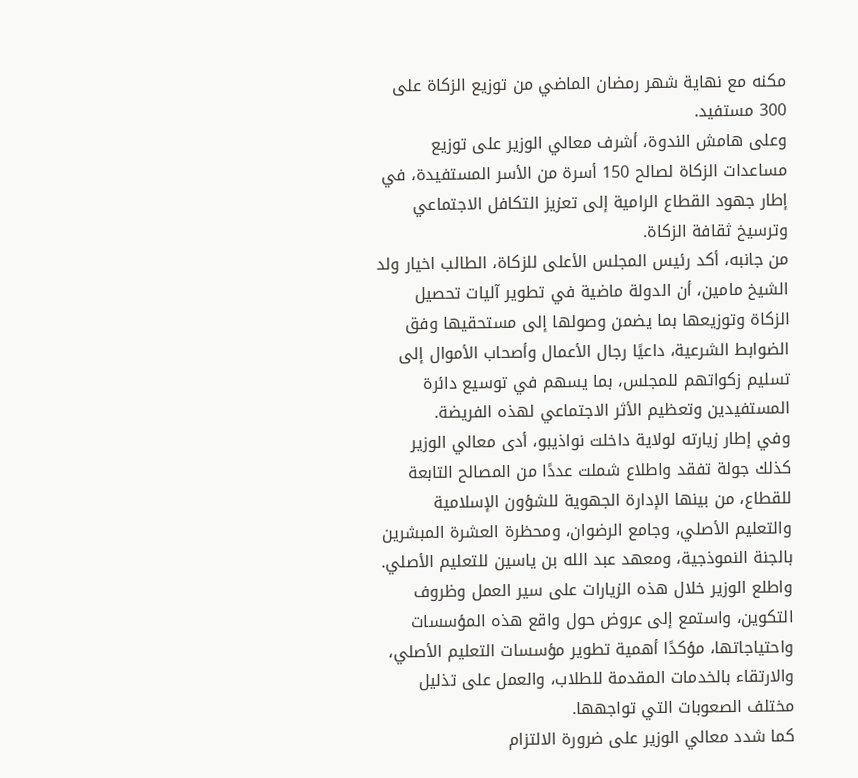مكنه مع نهاية شهر رمضان الماضي من توزيع الزكاة على 300 مستفيد.
وعلى هامش الندوة، أشرف معالي الوزير على توزيع مساعدات الزكاة لصالح 150 أسرة من الأسر المستفيدة، في إطار جهود القطاع الرامية إلى تعزيز التكافل الاجتماعي وترسيخ ثقافة الزكاة.
من جانبه، أكد رئيس المجلس الأعلى للزكاة، الطالب اخيار ولد الشيخ مامين، أن الدولة ماضية في تطوير آليات تحصيل الزكاة وتوزيعها بما يضمن وصولها إلى مستحقيها وفق الضوابط الشرعية، داعيًا رجال الأعمال وأصحاب الأموال إلى تسليم زكواتهم للمجلس، بما يسهم في توسيع دائرة المستفيدين وتعظيم الأثر الاجتماعي لهذه الفريضة.
وفي إطار زيارته لولاية داخلت نواذيبو، أدى معالي الوزير كذلك جولة تفقد واطلاع شملت عددًا من المصالح التابعة للقطاع، من بينها الإدارة الجهوية للشؤون الإسلامية والتعليم الأصلي، وجامع الرضوان، ومحظرة العشرة المبشرين بالجنة النموذجية، ومعهد عبد الله بن ياسين للتعليم الأصلي.
واطلع الوزير خلال هذه الزيارات على سير العمل وظروف التكوين، واستمع إلى عروض حول واقع هذه المؤسسات واحتياجاتها، مؤكدًا أهمية تطوير مؤسسات التعليم الأصلي، والارتقاء بالخدمات المقدمة للطلاب، والعمل على تذليل مختلف الصعوبات التي تواجهها.
كما شدد معالي الوزير على ضرورة الالتزام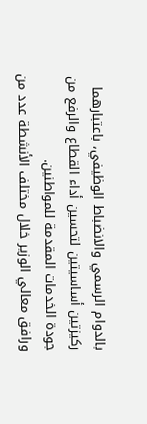بالدوام الرسمي والانضباط الوظيفي، باعتبارهما ركيزتين أساسيتين لتحسين أداء القطاع والرفع من جودة الخدمات المقدمة للمواطنين.
ورافق معالي الوزير خلال مختلف الأنشطة عدد من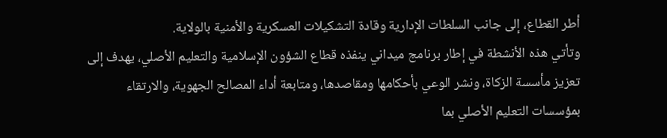أطر القطاع، إلى جانب السلطات الإدارية وقادة التشكيلات العسكرية والأمنية بالولاية.
وتأتي هذه الأنشطة في إطار برنامج ميداني ينفذه قطاع الشؤون الإسلامية والتعليم الأصلي، يهدف إلى تعزيز مأسسة الزكاة، ونشر الوعي بأحكامها ومقاصدها، ومتابعة أداء المصالح الجهوية، والارتقاء بمؤسسات التعليم الأصلي بما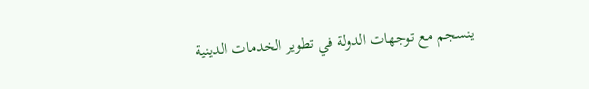ينسجم مع توجهات الدولة في تطوير الخدمات الدينية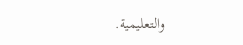والتعليمية.